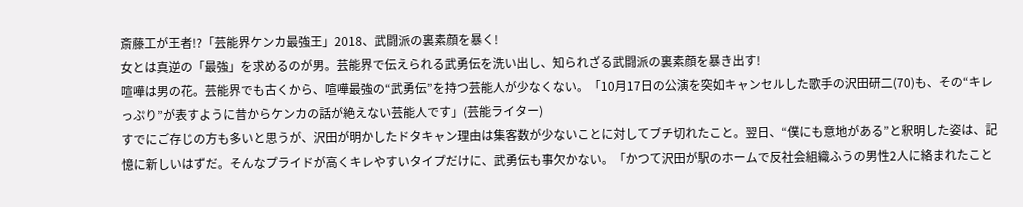斎藤工が王者!?「芸能界ケンカ最強王」2018、武闘派の裏素顔を暴く!
女とは真逆の「最強」を求めるのが男。芸能界で伝えられる武勇伝を洗い出し、知られざる武闘派の裏素顔を暴き出す!
喧嘩は男の花。芸能界でも古くから、喧嘩最強の“武勇伝”を持つ芸能人が少なくない。「10月17日の公演を突如キャンセルした歌手の沢田研二(70)も、その“キレっぷり”が表すように昔からケンカの話が絶えない芸能人です」(芸能ライター)
すでにご存じの方も多いと思うが、沢田が明かしたドタキャン理由は集客数が少ないことに対してブチ切れたこと。翌日、“僕にも意地がある”と釈明した姿は、記憶に新しいはずだ。そんなプライドが高くキレやすいタイプだけに、武勇伝も事欠かない。「かつて沢田が駅のホームで反社会組織ふうの男性2人に絡まれたこと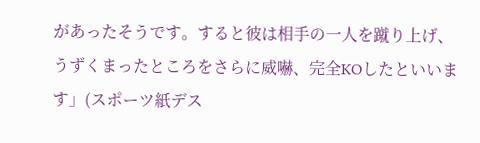があったそうです。すると彼は相手の一人を蹴り上げ、うずくまったところをさらに威嚇、完全KOしたといいます」(スポーツ紙デス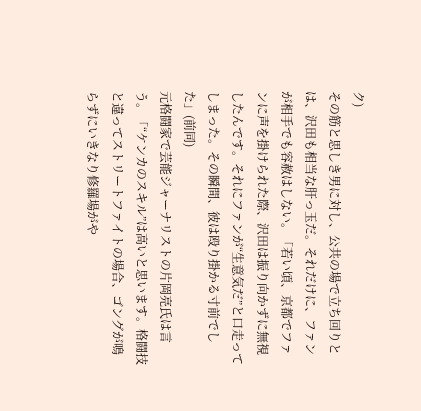ク)
その筋と思しき男に対し、公共の場で立ち回りとは、沢田も相当な肝っ玉だ。それだけに、ファンが相手でも容赦はしない。「若い頃、京都でファンに声を掛けられた際、沢田は振り向かずに無視したんです。それにファンが“生意気だ”と口走ってしまった。その瞬間、彼は殴り掛かる寸前でした」(前同)
元格闘家で芸能ジャーナリストの片岡亮氏は言う。「“ケンカのスキル”は高いと思います。格闘技と違ってストリートファイトの場合、ゴングが鳴らずにいきなり修羅場がや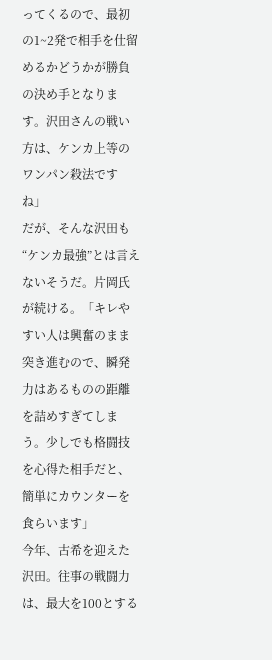ってくるので、最初の1~2発で相手を仕留めるかどうかが勝負の決め手となります。沢田さんの戦い方は、ケンカ上等のワンパン殺法ですね」
だが、そんな沢田も“ケンカ最強”とは言えないそうだ。片岡氏が続ける。「キレやすい人は興奮のまま突き進むので、瞬発力はあるものの距離を詰めすぎてしまう。少しでも格闘技を心得た相手だと、簡単にカウンターを食らいます」
今年、古希を迎えた沢田。往事の戦闘力は、最大を100とする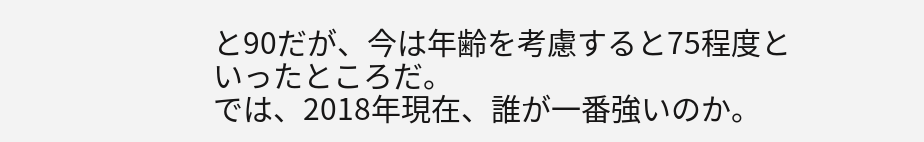と90だが、今は年齢を考慮すると75程度といったところだ。
では、2018年現在、誰が一番強いのか。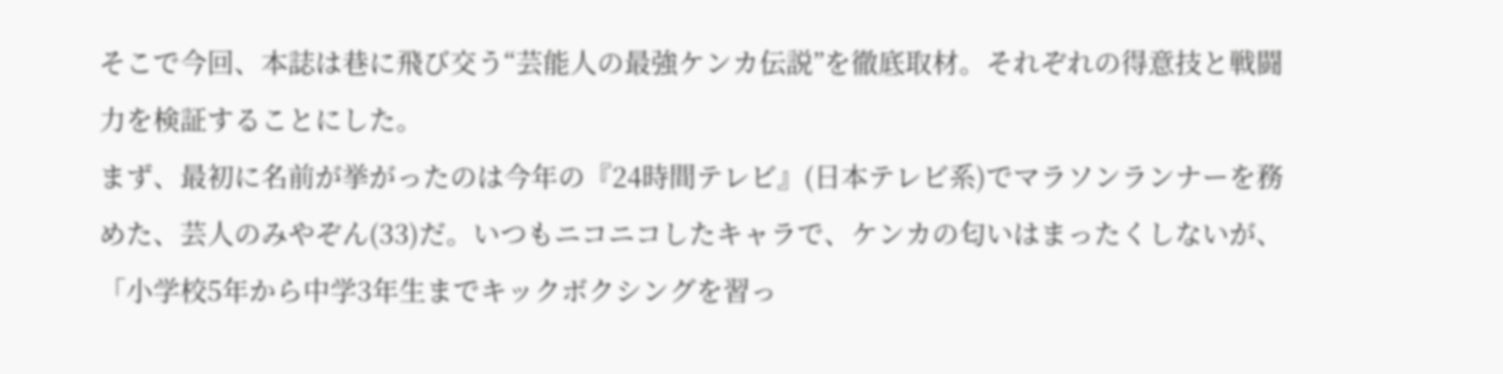そこで今回、本誌は巷に飛び交う“芸能人の最強ケンカ伝説”を徹底取材。それぞれの得意技と戦闘力を検証することにした。
まず、最初に名前が挙がったのは今年の『24時間テレビ』(日本テレビ系)でマラソンランナーを務めた、芸人のみやぞん(33)だ。いつもニコニコしたキャラで、ケンカの匂いはまったくしないが、「小学校5年から中学3年生までキックボクシングを習っ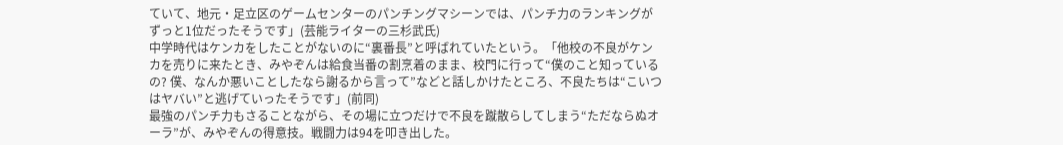ていて、地元・足立区のゲームセンターのパンチングマシーンでは、パンチ力のランキングがずっと1位だったそうです」(芸能ライターの三杉武氏)
中学時代はケンカをしたことがないのに“裏番長”と呼ばれていたという。「他校の不良がケンカを売りに来たとき、みやぞんは給食当番の割烹着のまま、校門に行って“僕のこと知っているの? 僕、なんか悪いことしたなら謝るから言って”などと話しかけたところ、不良たちは“こいつはヤバい”と逃げていったそうです」(前同)
最強のパンチ力もさることながら、その場に立つだけで不良を蹴散らしてしまう“ただならぬオーラ”が、みやぞんの得意技。戦闘力は94を叩き出した。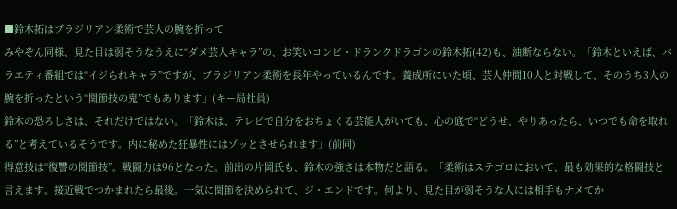■鈴木拓はブラジリアン柔術で芸人の腕を折って
みやぞん同様、見た目は弱そうなうえに“ダメ芸人キャラ”の、お笑いコンビ・ドランクドラゴンの鈴木拓(42)も、油断ならない。「鈴木といえば、バラエティ番組では“イジられキャラ”ですが、ブラジリアン柔術を長年やっているんです。養成所にいた頃、芸人仲間10人と対戦して、そのうち3人の腕を折ったという“関節技の鬼”でもあります」(キー局社員)
鈴木の恐ろしさは、それだけではない。「鈴木は、テレビで自分をおちょくる芸能人がいても、心の底で“どうせ、やりあったら、いつでも命を取れる”と考えているそうです。内に秘めた狂暴性にはゾッとさせられます」(前同)
得意技は“復讐の関節技”。戦闘力は96となった。前出の片岡氏も、鈴木の強さは本物だと語る。「柔術はステゴロにおいて、最も効果的な格闘技と言えます。接近戦でつかまれたら最後。一気に関節を決められて、ジ・エンドです。何より、見た目が弱そうな人には相手もナメてか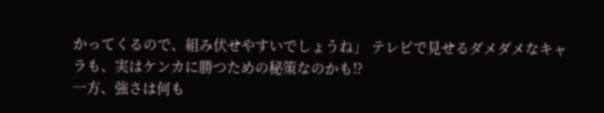かってくるので、組み伏せやすいでしょうね」 テレビで見せるダメダメなキャラも、実はケンカに勝つための秘策なのかも!?
一方、強さは何も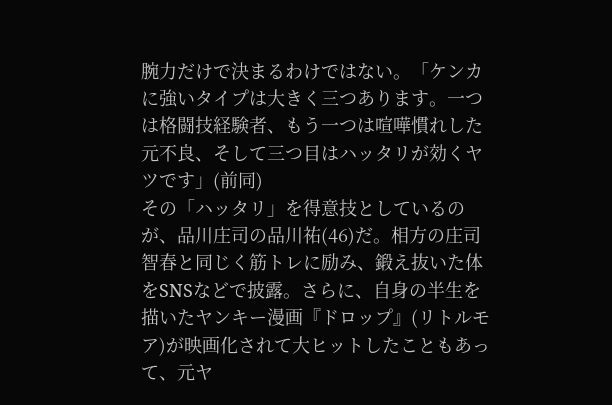腕力だけで決まるわけではない。「ケンカに強いタイプは大きく三つあります。一つは格闘技経験者、もう一つは喧嘩慣れした元不良、そして三つ目はハッタリが効くヤツです」(前同)
その「ハッタリ」を得意技としているのが、品川庄司の品川祐(46)だ。相方の庄司智春と同じく筋トレに励み、鍛え抜いた体をSNSなどで披露。さらに、自身の半生を描いたヤンキー漫画『ドロップ』(リトルモア)が映画化されて大ヒットしたこともあって、元ヤ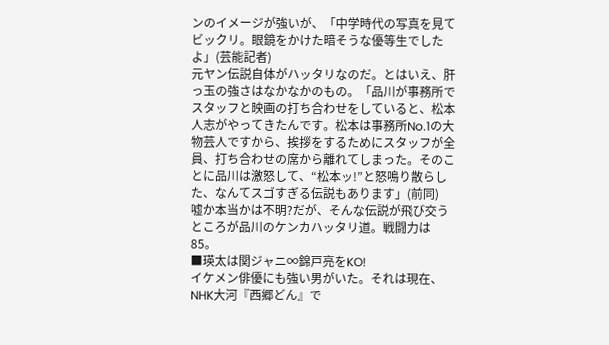ンのイメージが強いが、「中学時代の写真を見てビックリ。眼鏡をかけた暗そうな優等生でしたよ」(芸能記者)
元ヤン伝説自体がハッタリなのだ。とはいえ、肝っ玉の強さはなかなかのもの。「品川が事務所でスタッフと映画の打ち合わせをしていると、松本人志がやってきたんです。松本は事務所No.1の大物芸人ですから、挨拶をするためにスタッフが全員、打ち合わせの席から離れてしまった。そのことに品川は激怒して、“松本ッ!”と怒鳴り散らした、なんてスゴすぎる伝説もあります」(前同)
嘘か本当かは不明?だが、そんな伝説が飛び交うところが品川のケンカハッタリ道。戦闘力は85。
■瑛太は関ジャニ∞錦戸亮をKO!
イケメン俳優にも強い男がいた。それは現在、NHK大河『西郷どん』で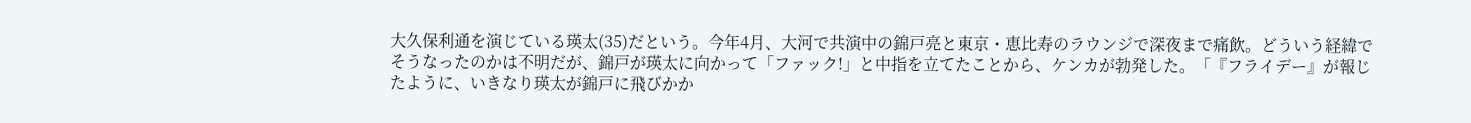大久保利通を演じている瑛太(35)だという。今年4月、大河で共演中の錦戸亮と東京・恵比寿のラウンジで深夜まで痛飲。どういう経緯でそうなったのかは不明だが、錦戸が瑛太に向かって「ファック!」と中指を立てたことから、ケンカが勃発した。「『フライデー』が報じたように、いきなり瑛太が錦戸に飛びかか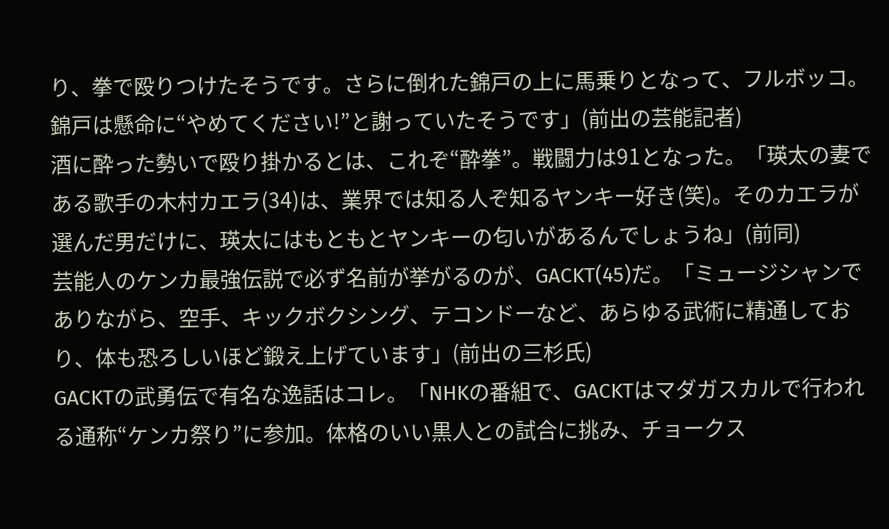り、拳で殴りつけたそうです。さらに倒れた錦戸の上に馬乗りとなって、フルボッコ。錦戸は懸命に“やめてください!”と謝っていたそうです」(前出の芸能記者)
酒に酔った勢いで殴り掛かるとは、これぞ“酔拳”。戦闘力は91となった。「瑛太の妻である歌手の木村カエラ(34)は、業界では知る人ぞ知るヤンキー好き(笑)。そのカエラが選んだ男だけに、瑛太にはもともとヤンキーの匂いがあるんでしょうね」(前同)
芸能人のケンカ最強伝説で必ず名前が挙がるのが、GACKT(45)だ。「ミュージシャンでありながら、空手、キックボクシング、テコンドーなど、あらゆる武術に精通しており、体も恐ろしいほど鍛え上げています」(前出の三杉氏)
GACKTの武勇伝で有名な逸話はコレ。「NHKの番組で、GACKTはマダガスカルで行われる通称“ケンカ祭り”に参加。体格のいい黒人との試合に挑み、チョークス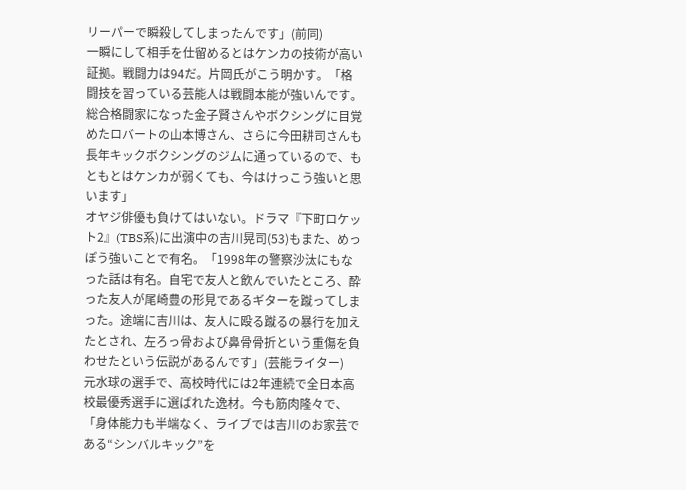リーパーで瞬殺してしまったんです」(前同)
一瞬にして相手を仕留めるとはケンカの技術が高い証拠。戦闘力は94だ。片岡氏がこう明かす。「格闘技を習っている芸能人は戦闘本能が強いんです。総合格闘家になった金子賢さんやボクシングに目覚めたロバートの山本博さん、さらに今田耕司さんも長年キックボクシングのジムに通っているので、もともとはケンカが弱くても、今はけっこう強いと思います」
オヤジ俳優も負けてはいない。ドラマ『下町ロケット2』(TBS系)に出演中の吉川晃司(53)もまた、めっぽう強いことで有名。「1998年の警察沙汰にもなった話は有名。自宅で友人と飲んでいたところ、酔った友人が尾崎豊の形見であるギターを蹴ってしまった。途端に吉川は、友人に殴る蹴るの暴行を加えたとされ、左ろっ骨および鼻骨骨折という重傷を負わせたという伝説があるんです」(芸能ライター)
元水球の選手で、高校時代には2年連続で全日本高校最優秀選手に選ばれた逸材。今も筋肉隆々で、「身体能力も半端なく、ライブでは吉川のお家芸である“シンバルキック”を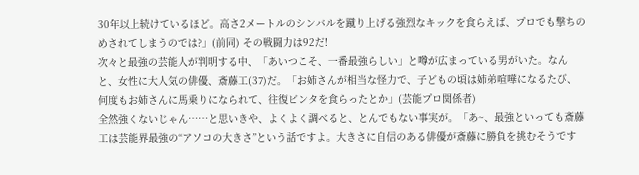30年以上続けているほど。高さ2メートルのシンバルを蹴り上げる強烈なキックを食らえば、プロでも撃ちのめされてしまうのでは?」(前同) その戦闘力は92だ!
次々と最強の芸能人が判明する中、「あいつこそ、一番最強らしい」と噂が広まっている男がいた。なんと、女性に大人気の俳優、斎藤工(37)だ。「お姉さんが相当な怪力で、子どもの頃は姉弟喧嘩になるたび、何度もお姉さんに馬乗りになられて、往復ビンタを食らったとか」(芸能プロ関係者)
全然強くないじゃん……と思いきや、よくよく調べると、とんでもない事実が。「あ~、最強といっても斎藤工は芸能界最強の“アソコの大きさ”という話ですよ。大きさに自信のある俳優が斎藤に勝負を挑むそうです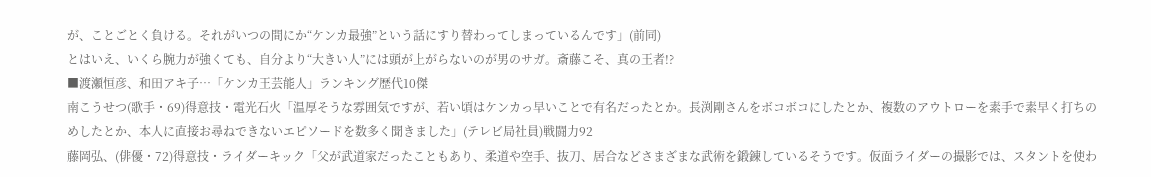が、ことごとく負ける。それがいつの間にか“ケンカ最強”という話にすり替わってしまっているんです」(前同)
とはいえ、いくら腕力が強くても、自分より“大きい人”には頭が上がらないのが男のサガ。斎藤こそ、真の王者!?
■渡瀬恒彦、和田アキ子…「ケンカ王芸能人」ランキング歴代10傑
南こうせつ(歌手・69)得意技・電光石火「温厚そうな雰囲気ですが、若い頃はケンカっ早いことで有名だったとか。長渕剛さんをボコボコにしたとか、複数のアウトローを素手で素早く打ちのめしたとか、本人に直接お尋ねできないエピソードを数多く聞きました」(テレビ局社員)戦闘力92
藤岡弘、(俳優・72)得意技・ライダーキック「父が武道家だったこともあり、柔道や空手、抜刀、居合などさまざまな武術を鍛錬しているそうです。仮面ライダーの撮影では、スタントを使わ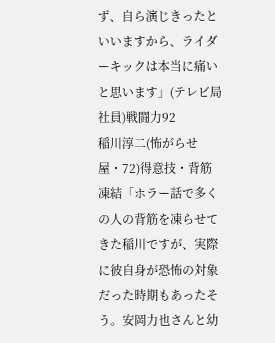ず、自ら演じきったといいますから、ライダーキックは本当に痛いと思います」(テレビ局社員)戦闘力92
稲川淳二(怖がらせ屋・72)得意技・背筋凍結「ホラー話で多くの人の背筋を凍らせてきた稲川ですが、実際に彼自身が恐怖の対象だった時期もあったそう。安岡力也さんと幼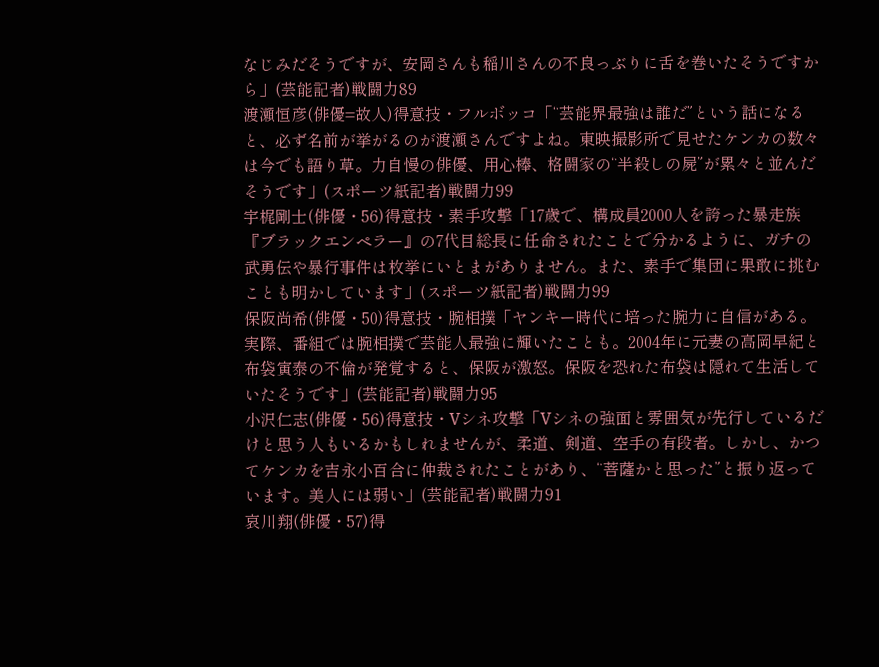なじみだそうですが、安岡さんも稲川さんの不良っぶりに舌を巻いたそうですから」(芸能記者)戦闘力89
渡瀬恒彦(俳優=故人)得意技・フルボッコ「“芸能界最強は誰だ”という話になると、必ず名前が挙がるのが渡瀬さんですよね。東映撮影所で見せたケンカの数々は今でも語り草。力自慢の俳優、用心棒、格闘家の“半殺しの屍”が累々と並んだそうです」(スポーツ紙記者)戦闘力99
宇梶剛士(俳優・56)得意技・素手攻撃「17歳で、構成員2000人を誇った暴走族『ブラックエンペラー』の7代目総長に任命されたことで分かるように、ガチの武勇伝や暴行事件は枚挙にいとまがありません。また、素手で集団に果敢に挑むことも明かしています」(スポーツ紙記者)戦闘力99
保阪尚希(俳優・50)得意技・腕相撲「ヤンキー時代に培った腕力に自信がある。実際、番組では腕相撲で芸能人最強に輝いたことも。2004年に元妻の高岡早紀と布袋寅泰の不倫が発覚すると、保阪が激怒。保阪を恐れた布袋は隠れて生活していたそうです」(芸能記者)戦闘力95
小沢仁志(俳優・56)得意技・Vシネ攻撃「Vシネの強面と雰囲気が先行しているだけと思う人もいるかもしれませんが、柔道、剣道、空手の有段者。しかし、かつてケンカを吉永小百合に仲裁されたことがあり、“菩薩かと思った”と振り返っています。美人には弱い」(芸能記者)戦闘力91
哀川翔(俳優・57)得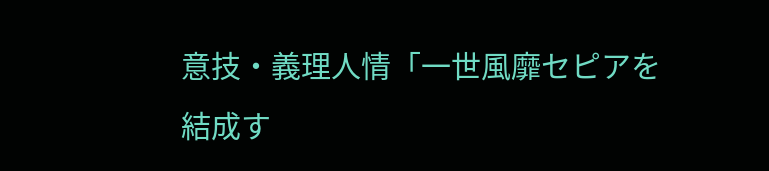意技・義理人情「一世風靡セピアを結成す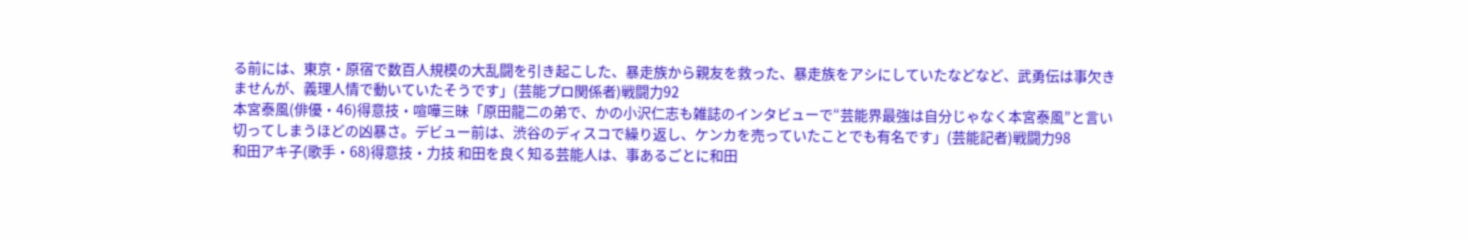る前には、東京・原宿で数百人規模の大乱闘を引き起こした、暴走族から親友を救った、暴走族をアシにしていたなどなど、武勇伝は事欠きませんが、義理人情で動いていたそうです」(芸能プロ関係者)戦闘力92
本宮泰風(俳優・46)得意技・喧嘩三昧「原田龍二の弟で、かの小沢仁志も雑誌のインタビューで“芸能界最強は自分じゃなく本宮泰風”と言い切ってしまうほどの凶暴さ。デビュー前は、渋谷のディスコで繰り返し、ケンカを売っていたことでも有名です」(芸能記者)戦闘力98
和田アキ子(歌手・68)得意技・力技 和田を良く知る芸能人は、事あるごとに和田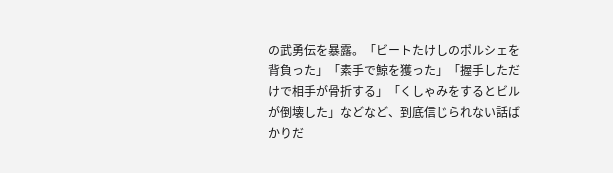の武勇伝を暴露。「ビートたけしのポルシェを背負った」「素手で鯨を獲った」「握手しただけで相手が骨折する」「くしゃみをするとビルが倒壊した」などなど、到底信じられない話ばかりだ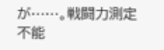が……。戦闘力測定不能